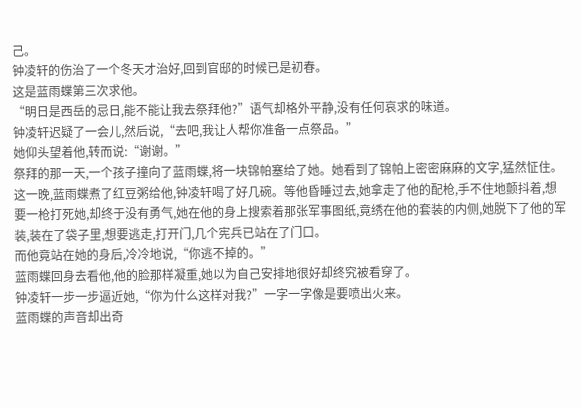己。
钟凌轩的伤治了一个冬天才治好,回到官邸的时候已是初春。
这是蓝雨蝶第三次求他。
“明日是西岳的忌日,能不能让我去祭拜他?”语气却格外平静,没有任何哀求的味道。
钟凌轩迟疑了一会儿,然后说,“去吧,我让人帮你准备一点祭品。”
她仰头望着他,转而说:“谢谢。”
祭拜的那一天,一个孩子撞向了蓝雨蝶,将一块锦帕塞给了她。她看到了锦帕上密密麻麻的文字,猛然怔住。
这一晚,蓝雨蝶煮了红豆粥给他,钟凌轩喝了好几碗。等他昏睡过去,她拿走了他的配枪,手不住地颤抖着,想要一枪打死她,却终于没有勇气,她在他的身上搜索着那张军事图纸,竟绣在他的套装的内侧,她脱下了他的军装,装在了袋子里,想要逃走,打开门,几个宪兵已站在了门口。
而他竟站在她的身后,冷冷地说,“你逃不掉的。”
蓝雨蝶回身去看他,他的脸那样凝重,她以为自己安排地很好却终究被看穿了。
钟凌轩一步一步逼近她,“你为什么这样对我?”一字一字像是要喷出火来。
蓝雨蝶的声音却出奇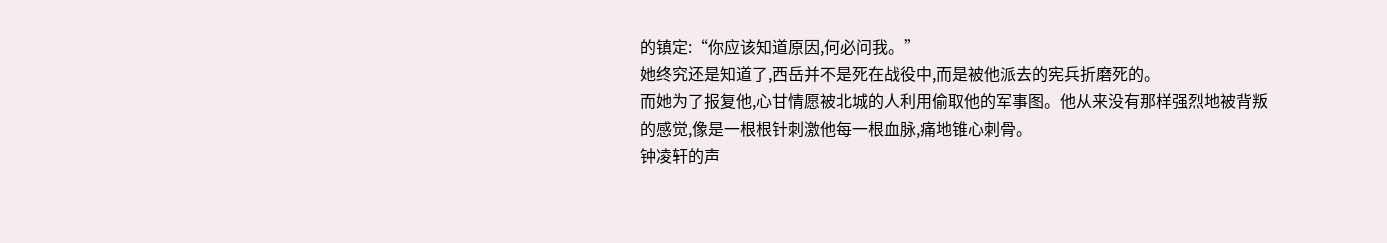的镇定:“你应该知道原因,何必问我。”
她终究还是知道了,西岳并不是死在战役中,而是被他派去的宪兵折磨死的。
而她为了报复他,心甘情愿被北城的人利用偷取他的军事图。他从来没有那样强烈地被背叛的感觉,像是一根根针刺激他每一根血脉,痛地锥心刺骨。
钟凌轩的声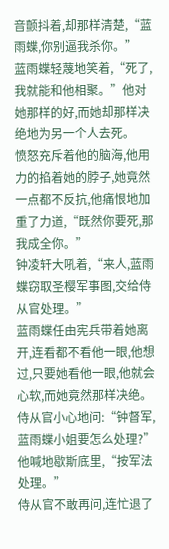音颤抖着,却那样清楚,“蓝雨蝶,你别逼我杀你。”
蓝雨蝶轻蔑地笑着,“死了,我就能和他相聚。”他对她那样的好,而她却那样决绝地为另一个人去死。
愤怒充斥着他的脑海,他用力的掐着她的脖子,她竟然一点都不反抗,他痛恨地加重了力道,“既然你要死,那我成全你。”
钟凌轩大吼着,“来人,蓝雨蝶窃取圣樱军事图,交给侍从官处理。”
蓝雨蝶任由宪兵带着她离开,连看都不看他一眼,他想过,只要她看他一眼,他就会心软,而她竟然那样决绝。
侍从官小心地问:“钟督军,蓝雨蝶小姐要怎么处理?”
他喊地歇斯底里,“按军法处理。”
侍从官不敢再问,连忙退了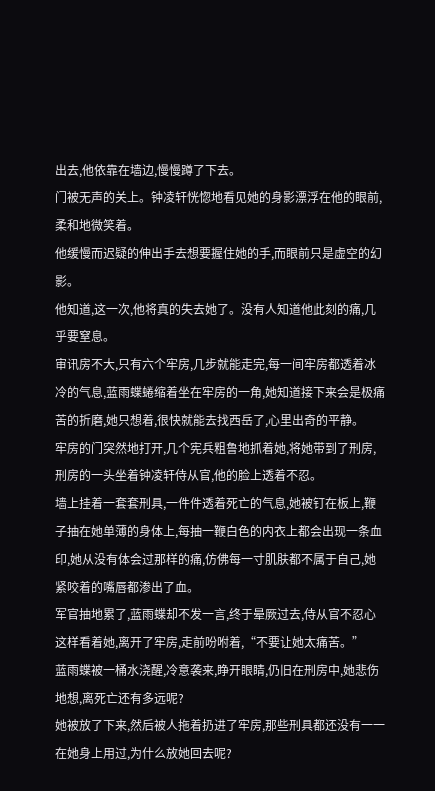出去,他依靠在墙边,慢慢蹲了下去。
门被无声的关上。钟凌轩恍惚地看见她的身影漂浮在他的眼前,柔和地微笑着。
他缓慢而迟疑的伸出手去想要握住她的手,而眼前只是虚空的幻影。
他知道,这一次,他将真的失去她了。没有人知道他此刻的痛,几乎要窒息。
审讯房不大,只有六个牢房,几步就能走完,每一间牢房都透着冰冷的气息,蓝雨蝶蜷缩着坐在牢房的一角,她知道接下来会是极痛苦的折磨,她只想着,很快就能去找西岳了,心里出奇的平静。
牢房的门突然地打开,几个宪兵粗鲁地抓着她,将她带到了刑房,刑房的一头坐着钟凌轩侍从官,他的脸上透着不忍。
墙上挂着一套套刑具,一件件透着死亡的气息,她被钉在板上,鞭子抽在她单薄的身体上,每抽一鞭白色的内衣上都会出现一条血印,她从没有体会过那样的痛,仿佛每一寸肌肤都不属于自己,她紧咬着的嘴唇都渗出了血。
军官抽地累了,蓝雨蝶却不发一言,终于晕厥过去,侍从官不忍心这样看着她,离开了牢房,走前吩咐着,“不要让她太痛苦。”
蓝雨蝶被一桶水浇醒,冷意袭来,睁开眼睛,仍旧在刑房中,她悲伤地想,离死亡还有多远呢?
她被放了下来,然后被人拖着扔进了牢房,那些刑具都还没有一一在她身上用过,为什么放她回去呢?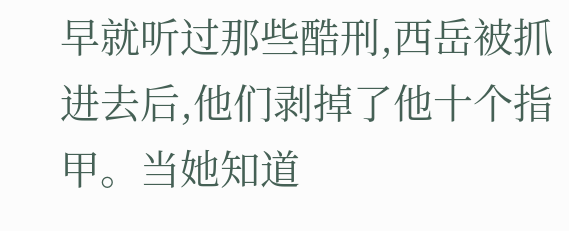早就听过那些酷刑,西岳被抓进去后,他们剥掉了他十个指甲。当她知道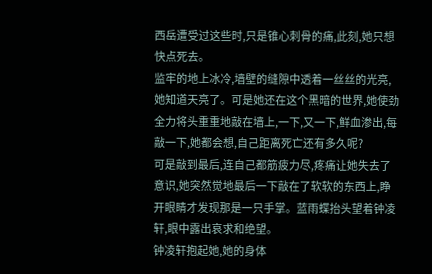西岳遭受过这些时,只是锥心刺骨的痛,此刻,她只想快点死去。
监牢的地上冰冷,墙壁的缝隙中透着一丝丝的光亮,她知道天亮了。可是她还在这个黑暗的世界,她使劲全力将头重重地敲在墙上,一下,又一下,鲜血渗出,每敲一下,她都会想,自己距离死亡还有多久呢?
可是敲到最后,连自己都筋疲力尽,疼痛让她失去了意识,她突然觉地最后一下敲在了软软的东西上,睁开眼睛才发现那是一只手掌。蓝雨蝶抬头望着钟凌轩,眼中露出哀求和绝望。
钟凌轩抱起她,她的身体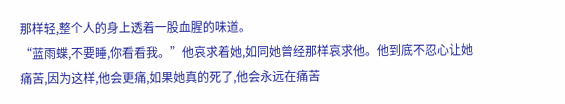那样轻,整个人的身上透着一股血腥的味道。
“蓝雨蝶,不要睡,你看看我。”他哀求着她,如同她曾经那样哀求他。他到底不忍心让她痛苦,因为这样,他会更痛,如果她真的死了,他会永远在痛苦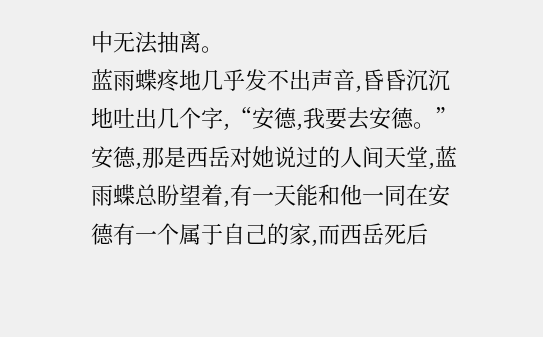中无法抽离。
蓝雨蝶疼地几乎发不出声音,昏昏沉沉地吐出几个字,“安德,我要去安德。”
安德,那是西岳对她说过的人间天堂,蓝雨蝶总盼望着,有一天能和他一同在安德有一个属于自己的家,而西岳死后